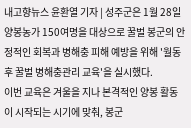내고향뉴스 윤환열 기자 | 성주군은 1월 28일 양봉농가 150여명을 대상으로 꿀벌 봉군의 안정적인 회복과 병해충 피해 예방을 위해 '월동 후 꿀벌 병해충관리 교육'을 실시했다.
이번 교육은 겨울을 지나 본격적인 양봉 활동이 시작되는 시기에 맞춰, 봉군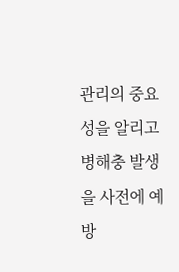관리의 중요성을 알리고 병해충 발생을 사전에 예방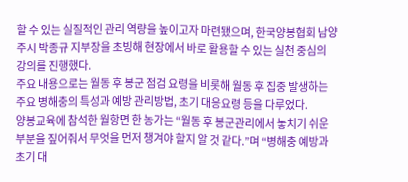할 수 있는 실질적인 관리 역량을 높이고자 마련됐으며, 한국양봉협회 남양주시 박종규 지부장을 초빙해 현장에서 바로 활용할 수 있는 실천 중심의 강의를 진행했다.
주요 내용으로는 월동 후 봉군 점검 요령을 비롯해 월동 후 집중 발생하는 주요 병해충의 특성과 예방 관리방법, 초기 대응요령 등을 다루었다.
양봉교육에 참석한 월항면 한 농가는 “월동 후 봉군관리에서 놓치기 쉬운 부분을 짚어줘서 무엇을 먼저 챙겨야 할지 알 것 같다.”며 “병해충 예방과 초기 대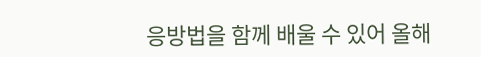응방법을 함께 배울 수 있어 올해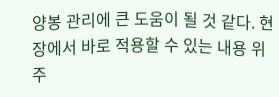양봉 관리에 큰 도움이 될 것 같다. 현장에서 바로 적용할 수 있는 내용 위주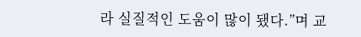라 실질적인 도움이 많이 됐다.”며 교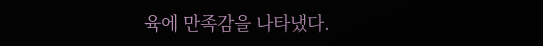육에 만족감을 나타냈다.